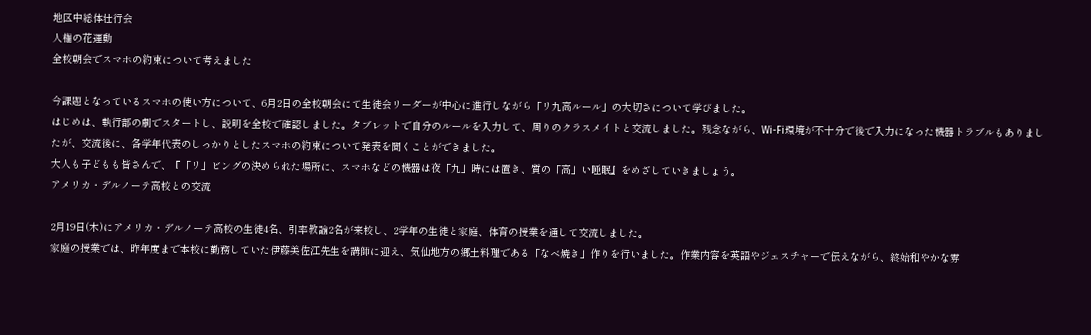地区中総体壮行会
人権の花運動
全校朝会でスマホの約束について考えました

今課題となっているスマホの使い方について、6月2日の全校朝会にて生徒会リーダーが中心に進行しながら「リ九高ルール」の大切さについて学びました。
はじめは、執行部の劇でスタートし、説明を全校で確認しました。タブレットで自分のルールを入力して、周りのクラスメイトと交流しました。残念ながら、Wi-Fi環境が不十分で後で入力になった機器トラブルもありましたが、交流後に、各学年代表のしっかりとしたスマホの約束について発表を聞くことができました。
大人も子どもも皆さんで、『「リ」ビングの決められた場所に、スマホなどの機器は夜「九」時には置き、質の「高」い睡眠』をめざしていきましょう。
アメリカ・デルノーテ高校との交流

2月19日(木)にアメリカ・デルノーテ高校の生徒4名、引率教諭2名が来校し、2学年の生徒と家庭、体育の授業を通して交流しました。
家庭の授業では、昨年度まで本校に勤務していた伊藤美佐江先生を講師に迎え、気仙地方の郷土料理である「なべ焼き」作りを行いました。作業内容を英語やジェスチャーで伝えながら、終始和やかな雰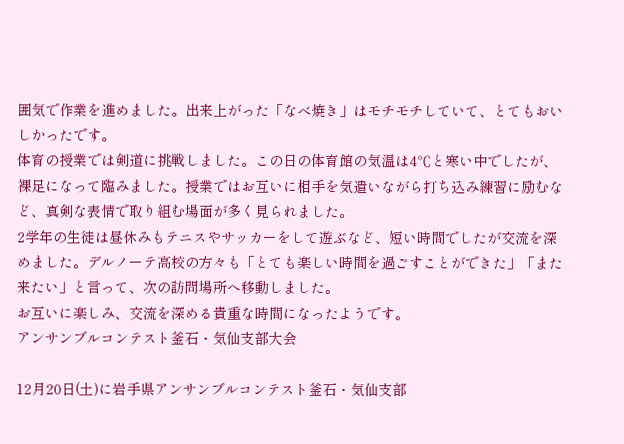囲気で作業を進めました。出来上がった「なべ焼き」はモチモチしていて、とてもおいしかったです。
体育の授業では剣道に挑戦しました。この日の体育館の気温は4℃と寒い中でしたが、裸足になって臨みました。授業ではお互いに相手を気遣いながら打ち込み練習に励むなど、真剣な表情で取り組む場面が多く見られました。
2学年の生徒は昼休みもテニスやサッカーをして遊ぶなど、短い時間でしたが交流を深めました。デルノーテ高校の方々も「とても楽しい時間を過ごすことができた」「また来たい」と言って、次の訪問場所へ移動しました。
お互いに楽しみ、交流を深める貴重な時間になったようです。
アンサンブルコンテスト釜石・気仙支部大会

12月20日(土)に岩手県アンサンブルコンテスト釜石・気仙支部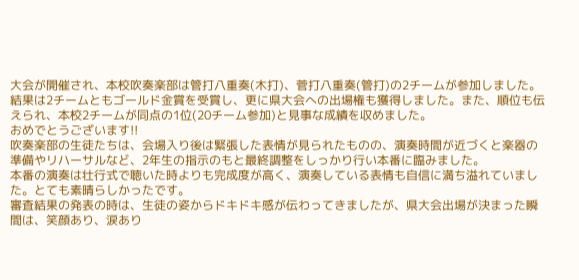大会が開催され、本校吹奏楽部は管打八重奏(木打)、菅打八重奏(管打)の2チームが参加しました。
結果は2チームともゴールド金賞を受賞し、更に県大会への出場権も獲得しました。また、順位も伝えられ、本校2チームが同点の1位(20チーム参加)と見事な成績を収めました。
おめでとうございます!!
吹奏楽部の生徒たちは、会場入り後は緊張した表情が見られたものの、演奏時間が近づくと楽器の準備やリハーサルなど、2年生の指示のもと最終調整をしっかり行い本番に臨みました。
本番の演奏は壮行式で聴いた時よりも完成度が高く、演奏している表情も自信に満ち溢れていました。とても素晴らしかったです。
審査結果の発表の時は、生徒の姿からドキドキ感が伝わってきましたが、県大会出場が決まった瞬間は、笑顔あり、涙あり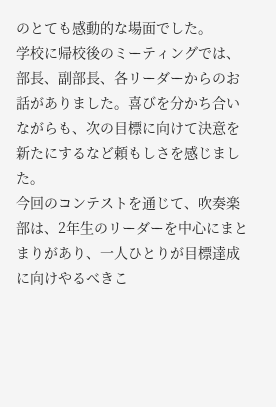のとても感動的な場面でした。
学校に帰校後のミーティングでは、部長、副部長、各リーダーからのお話がありました。喜びを分かち合いながらも、次の目標に向けて決意を新たにするなど頼もしさを感じました。
今回のコンテストを通じて、吹奏楽部は、2年生のリーダーを中心にまとまりがあり、一人ひとりが目標達成に向けやるべきこ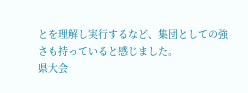とを理解し実行するなど、集団としての強さも持っていると感じました。
県大会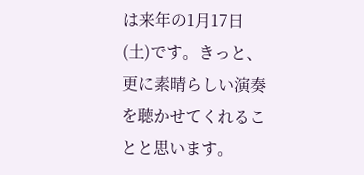は来年の1月17日(土)です。きっと、更に素晴らしい演奏を聴かせてくれることと思います。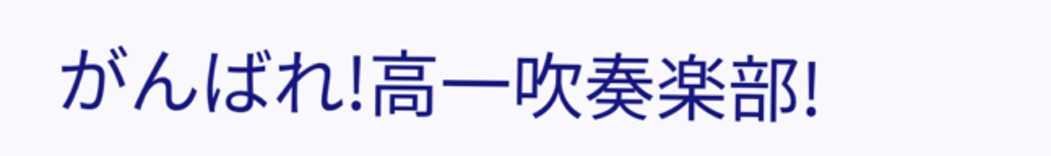がんばれ!高一吹奏楽部!